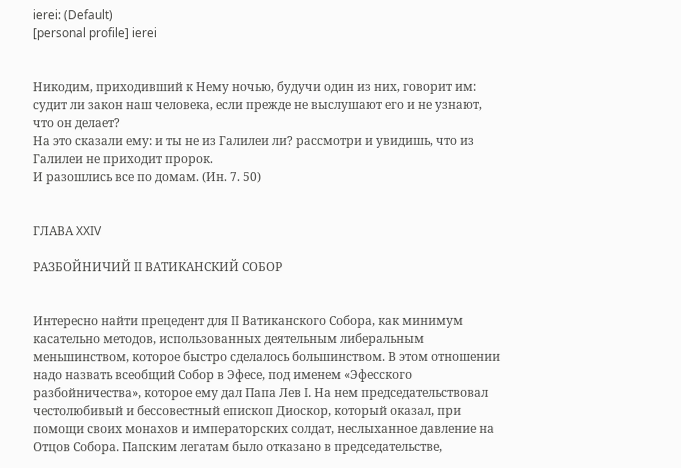ierei: (Default)
[personal profile] ierei


Никодим, приходивший к Нему ночью, будучи один из них, говорит им:
судит ли закон наш человека, если прежде не выслушают его и не узнают, что он делает?
На это сказали ему: и ты не из Галилеи ли? рассмотри и увидишь, что из Галилеи не приходит пророк.
И разошлись все по домам. (Ин. 7. 50)


ГЛАВА XXIV

РАЗБОЙНИЧИЙ II ВАТИКАНСКИЙ СОБОР


Интересно найти прецедент для II Ватиканского Собора, как минимум касательно методов, использованных деятельным либеральным меньшинством, которое быстро сделалось большинством. В этом отношении надо назвать всеобщий Собор в Эфесе, под именем «Эфесского разбойничества», которое ему дал Папа Лев I. На нем председательствовал честолюбивый и бессовестный епископ Диоскор, который оказал, при помощи своих монахов и императорских солдат, неслыханное давление на Отцов Собора. Папским легатам было отказано в председательстве,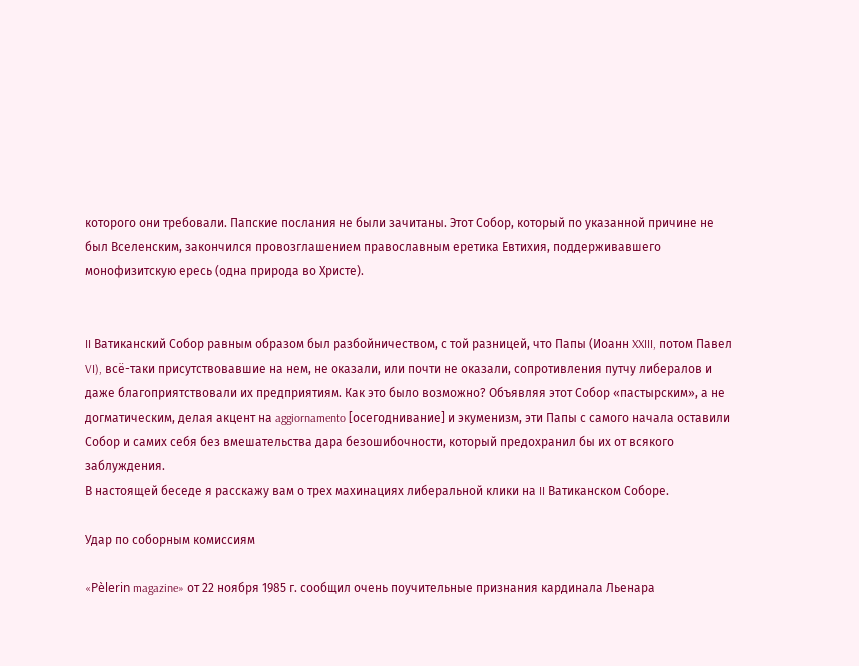которого они требовали. Папские послания не были зачитаны. Этот Собор, который по указанной причине не был Вселенским, закончился провозглашением православным еретика Евтихия, поддерживавшего монофизитскую ересь (одна природа во Христе).


II Ватиканский Собор равным образом был разбойничеством, с той разницей, что Папы (Иоанн XXIII, потом Павел VI), всё-таки присутствовавшие на нем, не оказали, или почти не оказали, сопротивления путчу либералов и даже благоприятствовали их предприятиям. Как это было возможно? Объявляя этот Собор «пастырским», а не догматическим, делая акцент на aggiornamento [осегоднивание] и экуменизм, эти Папы с самого начала оставили Собор и самих себя без вмешательства дара безошибочности, который предохранил бы их от всякого заблуждения.
В настоящей беседе я расскажу вам о трех махинациях либеральной клики на II Ватиканском Соборе.

Удар по соборным комиссиям

«Pèlerin magazine» от 22 ноября 1985 г. сообщил очень поучительные признания кардинала Льенара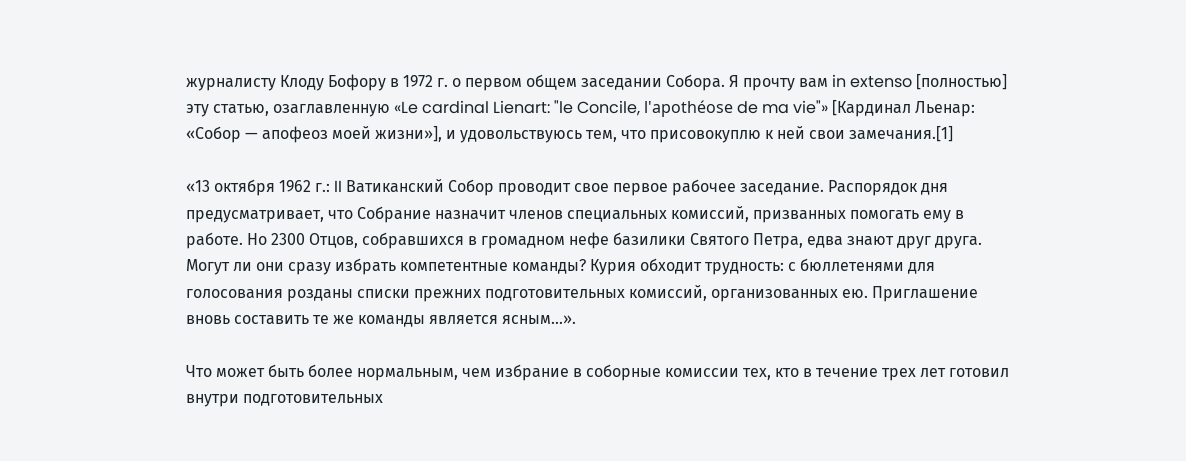журналисту Клоду Бофору в 1972 г. о первом общем заседании Собора. Я прочту вам in extenso [полностью] эту статью, озаглавленную «Le cardinal Lienart: "le Concile, l'apothéose de ma vie"» [Кардинал Льенар: «Собор — апофеоз моей жизни»], и удовольствуюсь тем, что присовокуплю к ней свои замечания.[1]

«13 октября 1962 г.: II Ватиканский Собор проводит свое первое рабочее заседание. Распорядок дня предусматривает, что Собрание назначит членов специальных комиссий, призванных помогать ему в работе. Но 2300 Отцов, собравшихся в громадном нефе базилики Святого Петра, едва знают друг друга. Могут ли они сразу избрать компетентные команды? Курия обходит трудность: с бюллетенями для голосования розданы списки прежних подготовительных комиссий, организованных ею. Приглашение вновь составить те же команды является ясным...».

Что может быть более нормальным, чем избрание в соборные комиссии тех, кто в течение трех лет готовил внутри подготовительных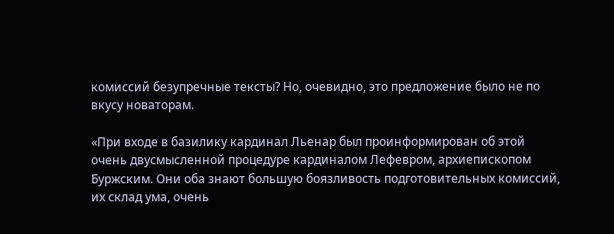комиссий безупречные тексты? Но, очевидно, это предложение было не по вкусу новаторам.

«При входе в базилику кардинал Льенар был проинформирован об этой очень двусмысленной процедуре кардиналом Лефевром, архиепископом Буржским. Они оба знают большую боязливость подготовительных комиссий, их склад ума, очень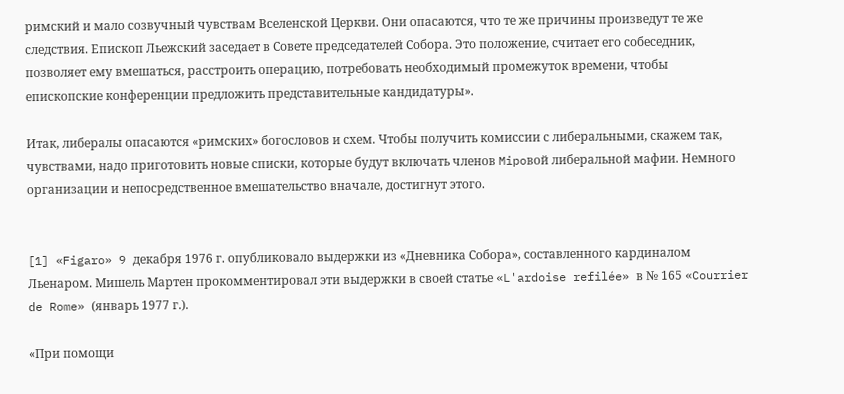римский и мало созвучный чувствам Вселенской Церкви. Они опасаются, что те же причины произведут те же следствия. Епископ Льежский заседает в Совете председателей Собора. Это положение, считает его собеседник, позволяет ему вмешаться, расстроить операцию, потребовать необходимый промежуток времени, чтобы епископские конференции предложить представительные кандидатуры».

Итак, либералы опасаются «римских» богословов и схем. Чтобы получить комиссии с либеральными, скажем так, чувствами, надо приготовить новые списки, которые будут включать членов Mipoвой либеральной мафии. Немного организации и непосредственное вмешательство вначале, достигнут этого.


[1] «Figaro» 9 декабря 1976 г. опубликовало выдержки из «Дневника Собора», составленного кардиналом Льенаром. Мишель Мартен прокомментировал эти выдержки в своей статье «L'ardoise refilée» в № 165 «Courrier de Rome» (январь 1977 г.).

«При помощи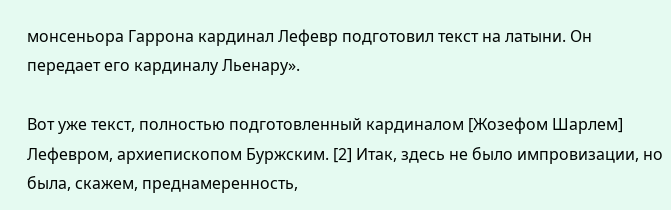монсеньора Гаррона кардинал Лефевр подготовил текст на латыни. Он передает его кардиналу Льенару».

Вот уже текст, полностью подготовленный кардиналом [Жозефом Шарлем] Лефевром, архиепископом Буржским. [2] Итак, здесь не было импровизации, но была, скажем, преднамеренность,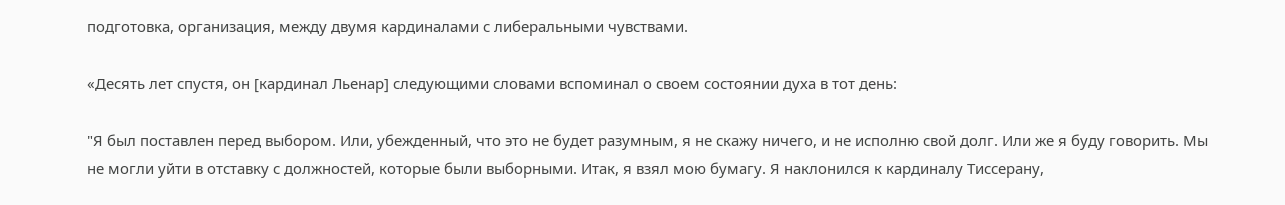подготовка, организация, между двумя кардиналами с либеральными чувствами.

«Десять лет спустя, он [кардинал Льенар] следующими словами вспоминал о своем состоянии духа в тот день:

"Я был поставлен перед выбором. Или, убежденный, что это не будет разумным, я не скажу ничего, и не исполню свой долг. Или же я буду говорить. Мы не могли уйти в отставку с должностей, которые были выборными. Итак, я взял мою бумагу. Я наклонился к кардиналу Тиссерану,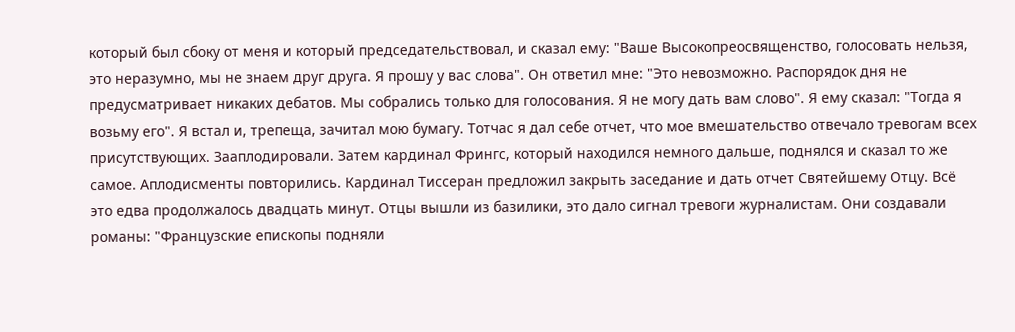который был сбоку от меня и который председательствовал, и сказал ему: "Ваше Высокопреосвященство, голосовать нельзя, это неразумно, мы не знаем друг друга. Я прошу у вас слова". Он ответил мне: "Это невозможно. Распорядок дня не предусматривает никаких дебатов. Мы собрались только для голосования. Я не могу дать вам слово". Я ему сказал: "Тогда я возьму его". Я встал и, трепеща, зачитал мою бумагу. Тотчас я дал себе отчет, что мое вмешательство отвечало тревогам всех присутствующих. Зааплодировали. Затем кардинал Фрингс, который находился немного дальше, поднялся и сказал то же самое. Аплодисменты повторились. Кардинал Тиссеран предложил закрыть заседание и дать отчет Святейшему Отцу. Всё это едва продолжалось двадцать минут. Отцы вышли из базилики, это дало сигнал тревоги журналистам. Они создавали романы: "Французские епископы подняли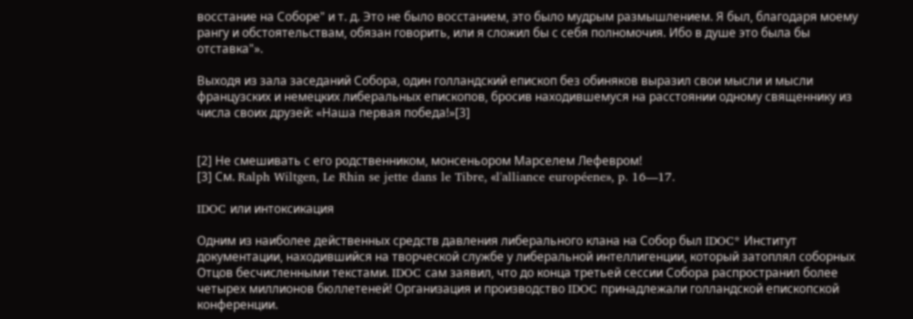восстание на Соборе" и т. д. Это не было восстанием, это было мудрым размышлением. Я был, благодаря моему рангу и обстоятельствам, обязан говорить, или я сложил бы с себя полномочия. Ибо в душе это была бы отставка"».

Выходя из зала заседаний Собора, один голландский епископ без обиняков выразил свои мысли и мысли французских и немецких либеральных епископов, бросив находившемуся на расстоянии одному священнику из числа своих друзей: «Наша первая победа!»[3]


[2] Не смешивать с его родственником, монсеньором Марселем Лефевром!
[3] См. Ralph Wiltgen, Le Rhin se jette dans le Tibre, «l'alliance européene», p. 16—17.

IDOC или интоксикация

Одним из наиболее действенных средств давления либерального клана на Собор был IDOC* Институт документации, находившийся на творческой службе у либеральной интеллигенции, который затоплял соборных Отцов бесчисленными текстами. IDOC сам заявил, что до конца третьей сессии Собора распространил более четырех миллионов бюллетеней! Организация и производство IDOC принадлежали голландской епископской конференции.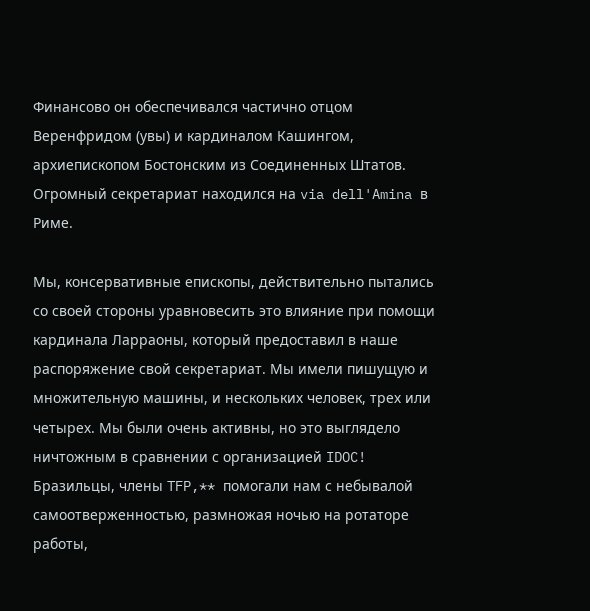Финансово он обеспечивался частично отцом Веренфридом (увы) и кардиналом Кашингом, архиепископом Бостонским из Соединенных Штатов. Огромный секретариат находился на via dell'Amina в Риме.

Мы, консервативные епископы, действительно пытались со своей стороны уравновесить это влияние при помощи кардинала Ларраоны, который предоставил в наше распоряжение свой секретариат. Мы имели пишущую и множительную машины, и нескольких человек, трех или четырех. Мы были очень активны, но это выглядело ничтожным в сравнении с организацией IDOC! Бразильцы, члены TFP,** помогали нам с небывалой самоотверженностью, размножая ночью на ротаторе работы,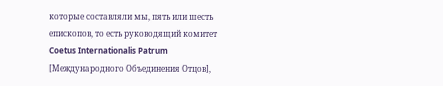которые составляли мы, пять или шесть епископов, то есть руководящий комитет Coetus Internationalis Patrum [Международного Объединения Отцов],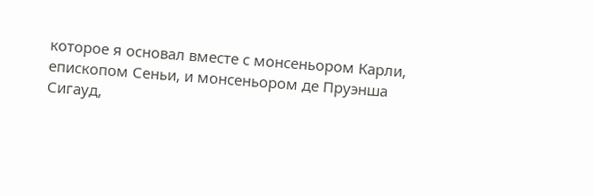которое я основал вместе с монсеньором Карли, епископом Сеньи, и монсеньором де Пруэнша Сигауд,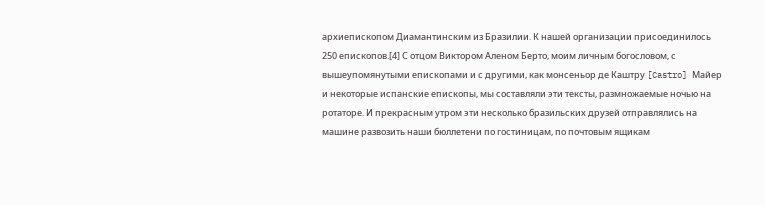архиепископом Диамантинским из Бразилии. К нашей организации присоединилось 250 епископов.[4] С отцом Виктором Аленом Берто, моим личным богословом, с вышеупомянутыми епископами и с другими, как монсеньор де Каштру [Castro] Майер и некоторые испанские епископы, мы составляли эти тексты, размножаемые ночью на ротаторе. И прекрасным утром эти несколько бразильских друзей отправлялись на машине развозить наши бюллетени по гостиницам, по почтовым ящикам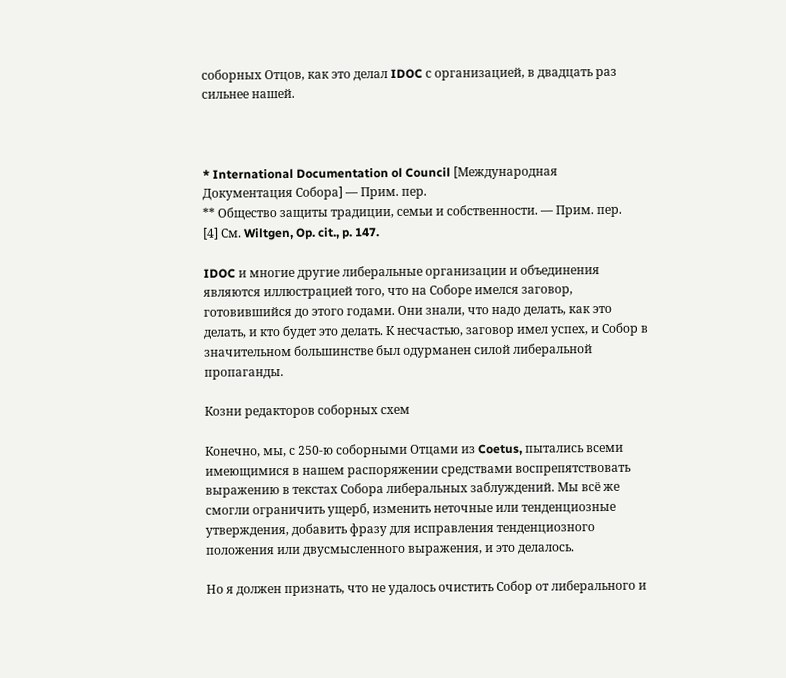соборных Отцов, как это делал IDOC с организацией, в двадцать раз сильнее нашей.



* International Documentation ol Council [Международная Документация Собора] — Прим. пер.
** Общество защиты традиции, семьи и собственности. — Прим. пер.
[4] См. Wiltgen, Op. cit., p. 147.

IDOC и многие другие либеральные организации и объединения являются иллюстрацией того, что на Соборе имелся заговор, готовившийся до этого годами. Они знали, что надо делать, как это делать, и кто будет это делать. К несчастью, заговор имел успех, и Собор в значительном большинстве был одурманен силой либеральной пропаганды.

Козни редакторов соборных схем

Конечно, мы, с 250-ю соборными Отцами из Coetus, пытались всеми имеющимися в нашем распоряжении средствами воспрепятствовать выражению в текстах Собора либеральных заблуждений. Мы всё же смогли ограничить ущерб, изменить неточные или тенденциозные утверждения, добавить фразу для исправления тенденциозного положения или двусмысленного выражения, и это делалось.

Но я должен признать, что не удалось очистить Собор от либерального и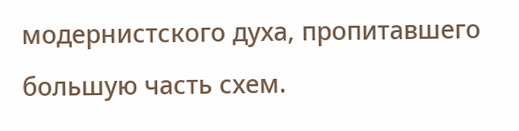модернистского духа, пропитавшего большую часть схем.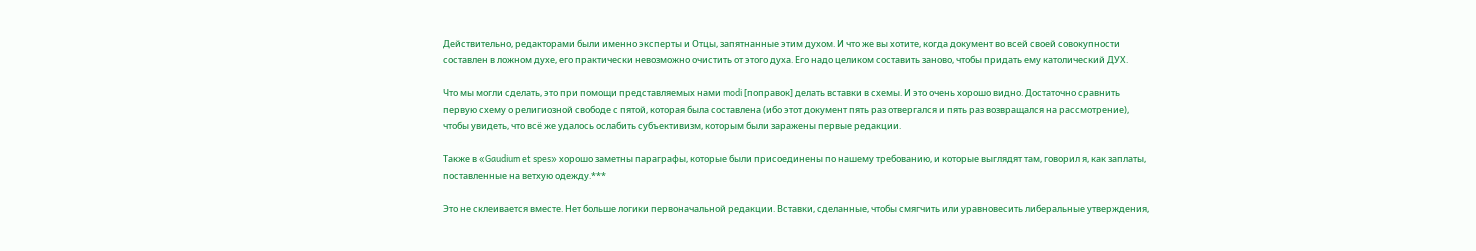Действительно, редакторами были именно эксперты и Отцы, запятнанные этим духом. И что же вы хотите, когда документ во всей своей совокупности составлен в ложном духе, его практически невозможно очистить от этого духа. Его надо целиком составить заново, чтобы придать ему католический ДУХ.

Что мы могли сделать, это при помощи представляемых нами modi [поправок] делать вставки в схемы. И это очень хорошо видно. Достаточно сравнить первую схему о религиозной свободе с пятой, которая была составлена (ибо этот документ пять раз отвергался и пять раз возвращался на рассмотрение), чтобы увидеть, что всё же удалось ослабить субъективизм, которым были заражены первые редакции.

Также в «Gaudium et spes» хорошо заметны параграфы, которые были присоединены по нашему требованию, и которые выглядят там, говорил я, как заплаты, поставленные на ветхую одежду.***

Это не склеивается вместе. Нет больше логики первоначальной редакции. Вставки, сделанные, чтобы смягчить или уравновесить либеральные утверждения,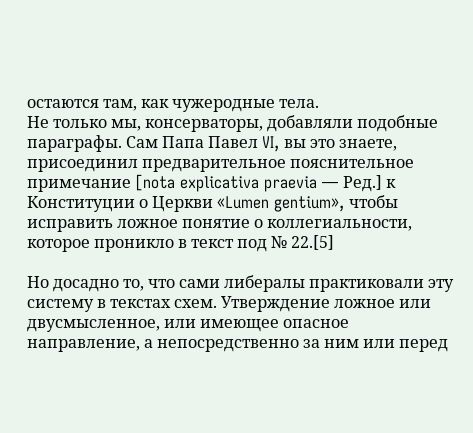остаются там, как чужеродные тела.
Не только мы, консерваторы, добавляли подобные параграфы. Сам Папа Павел VI, вы это знаете, присоединил предварительное пояснительное примечание [nota explicativa praevia — Ред.] к Конституции о Церкви «Lumen gentium», чтобы исправить ложное понятие о коллегиальности, которое проникло в текст под № 22.[5]

Но досадно то, что сами либералы практиковали эту систему в текстах схем. Утверждение ложное или двусмысленное, или имеющее опасное направление, а непосредственно за ним или перед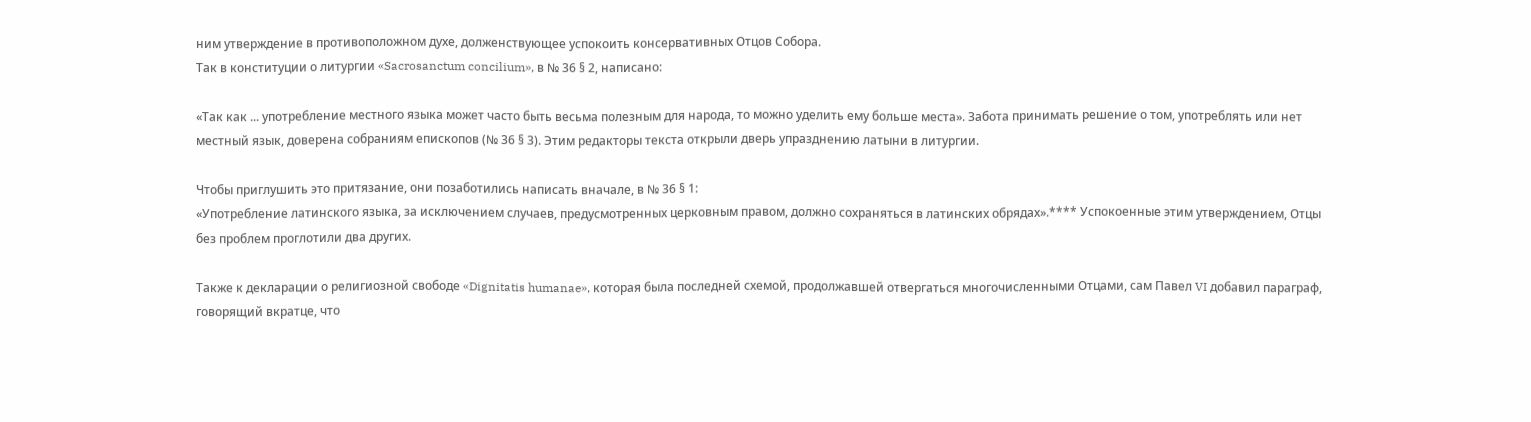ним утверждение в противоположном духе, долженствующее успокоить консервативных Отцов Собора.
Так в конституции о литургии «Sacrosanctum concilium», в № 36 § 2, написано:

«Так как ... употребление местного языка может часто быть весьма полезным для народа, то можно уделить ему больше места». Забота принимать решение о том, употреблять или нет местный язык, доверена собраниям епископов (№ 36 § 3). Этим редакторы текста открыли дверь упразднению латыни в литургии.

Чтобы приглушить это притязание, они позаботились написать вначале, в № 36 § 1:
«Употребление латинского языка, за исключением случаев, предусмотренных церковным правом, должно сохраняться в латинских обрядах».**** Успокоенные этим утверждением, Отцы без проблем проглотили два других.

Также к декларации о религиозной свободе «Dignitatis humanae», которая была последней схемой, продолжавшей отвергаться многочисленными Отцами, сам Павел VI добавил параграф, говорящий вкратце, что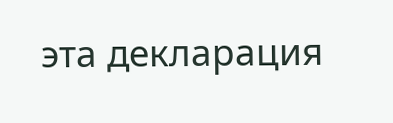эта декларация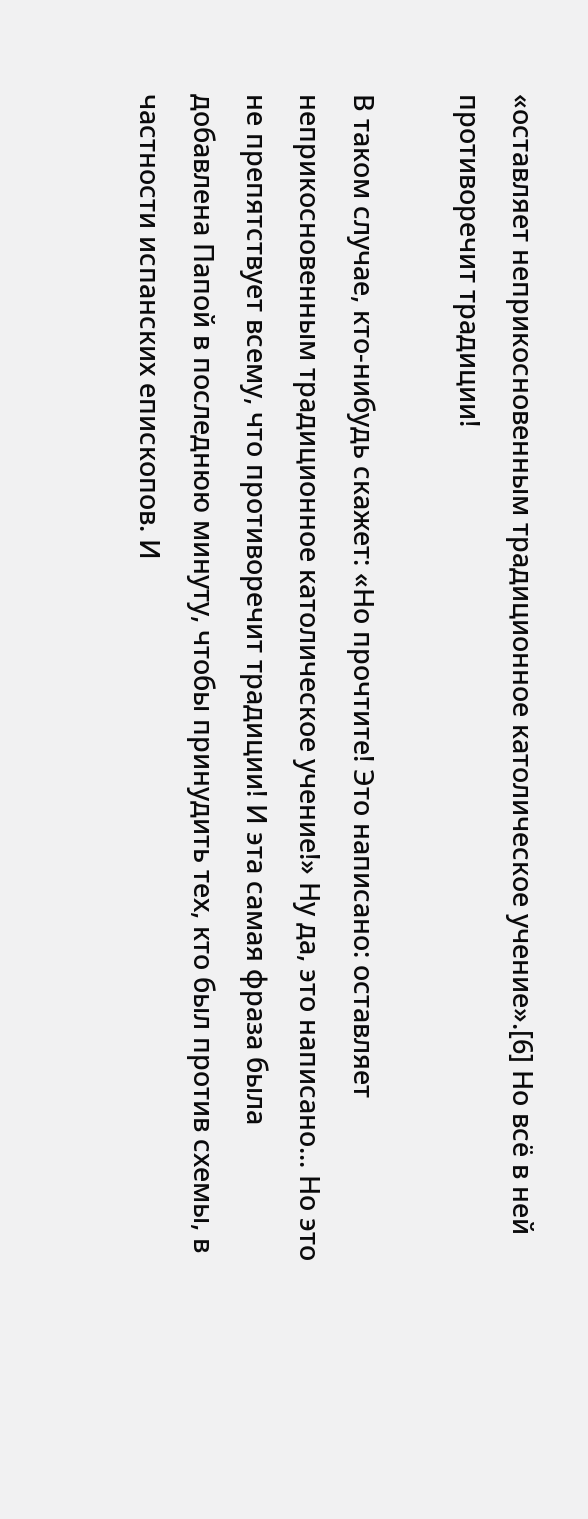«оставляет неприкосновенным традиционное католическое учение».[6] Но всё в ней противоречит традиции!

В таком случае, кто-нибудь скажет: «Но прочтите! Это написано: оставляет неприкосновенным традиционное католическое учение!» Ну да, это написано... Но это не препятствует всему, что противоречит традиции! И эта самая фраза была добавлена Папой в последнюю минуту, чтобы принудить тех, кто был против схемы, в частности испанских епископов. И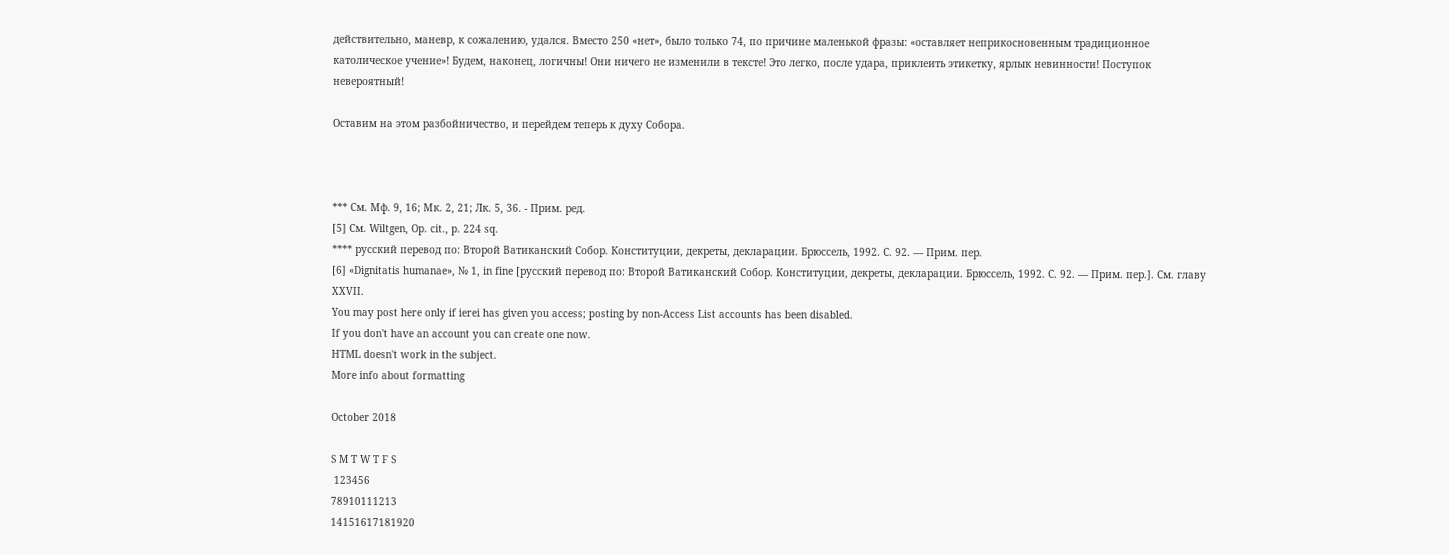действительно, маневр, к сожалению, удался. Вместо 250 «нет», было только 74, по причине маленькой фразы: «оставляет неприкосновенным традиционное католическое учение»! Будем, наконец, логичны! Они ничего не изменили в тексте! Это легко, после удара, приклеить этикетку, ярлык невинности! Поступок невероятный!

Оставим на этом разбойничество, и перейдем теперь к духу Собора.



*** См. Мф. 9, 16; Мк. 2, 21; Лк. 5, 36. - Прим. ред.
[5] См. Wiltgen, Op. cit., p. 224 sq.
**** русский перевод по: Второй Ватиканский Собор. Конституции, декреты, декларации. Брюссель, 1992. С. 92. — Прим. пер.
[6] «Dignitatis humanae», № 1, in fine [русский перевод по: Второй Ватиканский Собор. Конституции, декреты, декларации. Брюссель, 1992. С. 92. — Прим. пер.]. См. главу XXVII.
You may post here only if ierei has given you access; posting by non-Access List accounts has been disabled.
If you don't have an account you can create one now.
HTML doesn't work in the subject.
More info about formatting

October 2018

S M T W T F S
 123456
78910111213
14151617181920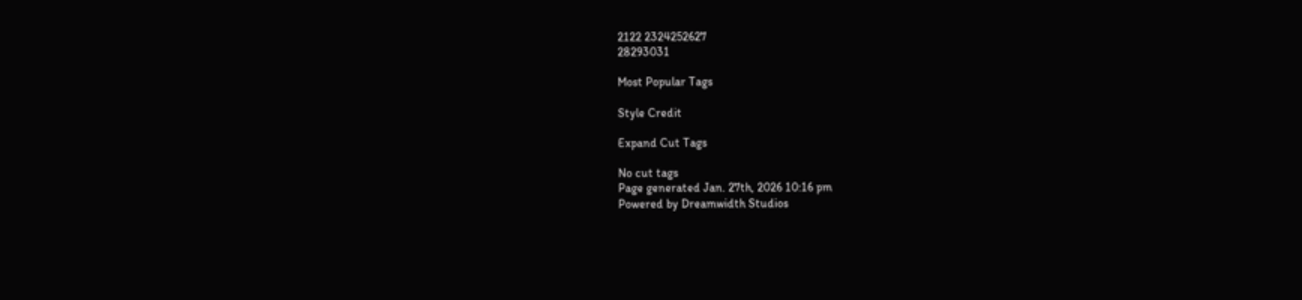2122 2324252627
28293031

Most Popular Tags

Style Credit

Expand Cut Tags

No cut tags
Page generated Jan. 27th, 2026 10:16 pm
Powered by Dreamwidth Studios